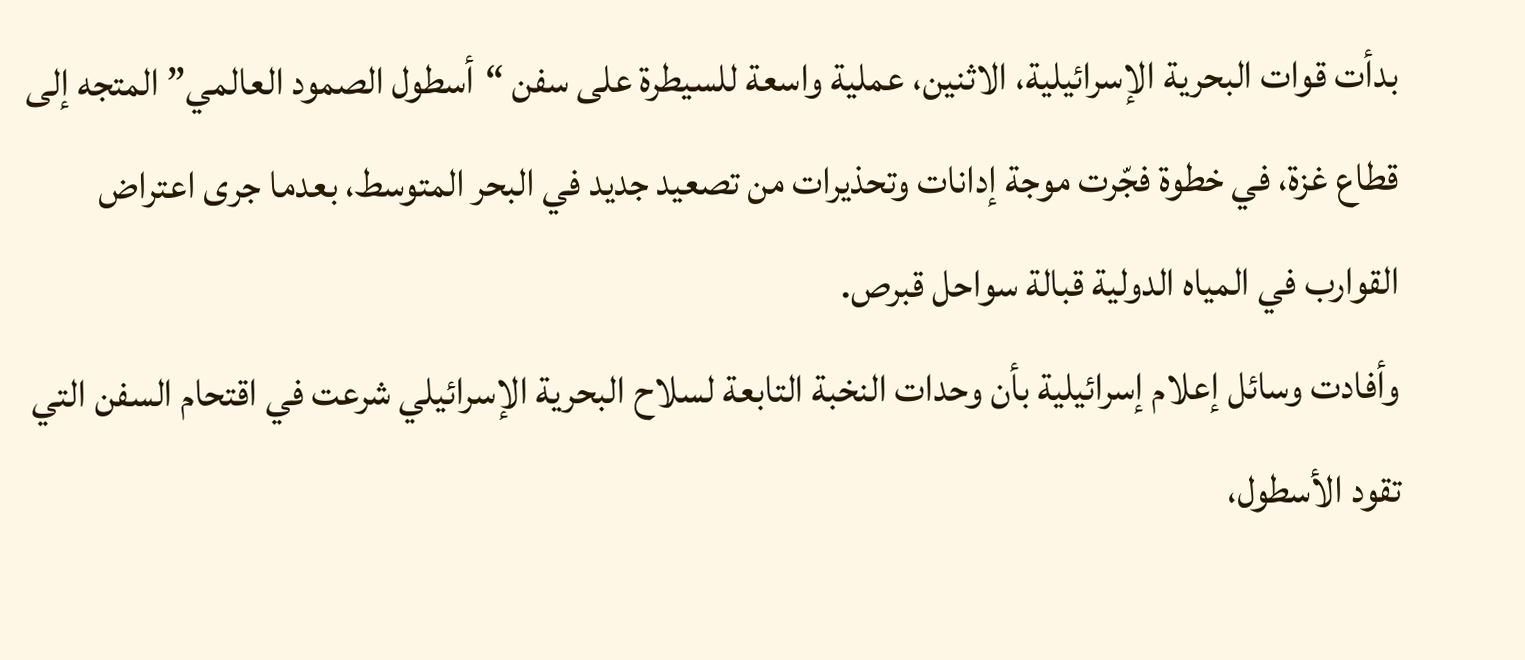بدأت قوات البحرية الإسرائيلية، الاثنين، عملية واسعة للسيطرة على سفن “أسطول الصمود العالمي” المتجه إلى قطاع غزة، في خطوة فجّرت موجة إدانات وتحذيرات من تصعيد جديد في البحر المتوسط، بعدما جرى اعتراض القوارب في المياه الدولية قبالة سواحل قبرص.
وأفادت وسائل إعلام إسرائيلية بأن وحدات النخبة التابعة لسلاح البحرية الإسرائيلي شرعت في اقتحام السفن التي تقود الأسطول،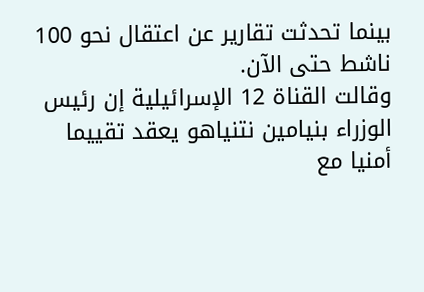بينما تحدثت تقارير عن اعتقال نحو 100 ناشط حتى الآن.
وقالت القناة 12 الإسرائيلية إن رئيس الوزراء بنيامين نتنياهو يعقد تقييما أمنيا مع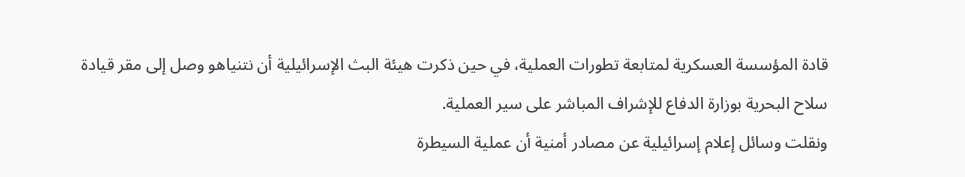قادة المؤسسة العسكرية لمتابعة تطورات العملية، في حين ذكرت هيئة البث الإسرائيلية أن نتنياهو وصل إلى مقر قيادة سلاح البحرية بوزارة الدفاع للإشراف المباشر على سير العملية.
ونقلت وسائل إعلام إسرائيلية عن مصادر أمنية أن عملية السيطرة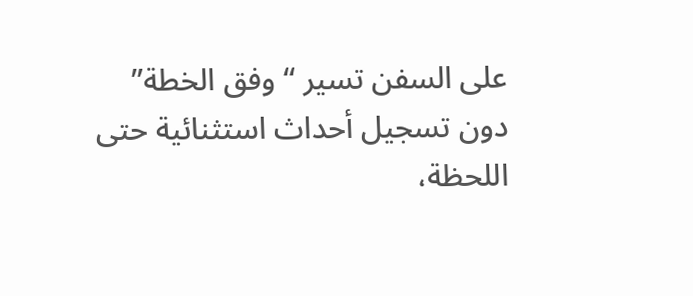على السفن تسير “وفق الخطة” دون تسجيل أحداث استثنائية حتى اللحظة،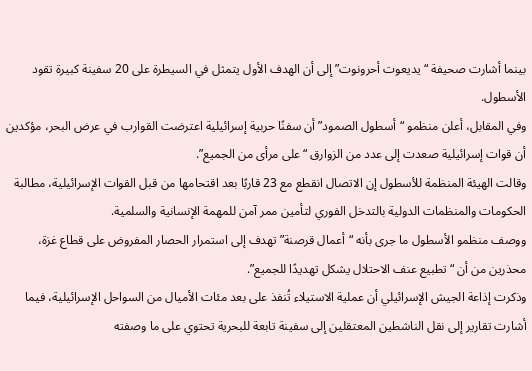بينما أشارت صحيفة “يديعوت أحرونوت” إلى أن الهدف الأول يتمثل في السيطرة على 20 سفينة كبيرة تقود الأسطول.
وفي المقابل، أعلن منظمو “أسطول الصمود” أن سفنًا حربية إسرائيلية اعترضت القوارب في عرض البحر، مؤكدين أن قوات إسرائيلية صعدت إلى عدد من الزوارق “على مرأى من الجميع”.
وقالت الهيئة المنظمة للأسطول إن الاتصال انقطع مع 23 قاربًا بعد اقتحامها من قبل القوات الإسرائيلية، مطالبة الحكومات والمنظمات الدولية بالتدخل الفوري لتأمين ممر آمن للمهمة الإنسانية والسلمية.
ووصف منظمو الأسطول ما جرى بأنه “أعمال قرصنة” تهدف إلى استمرار الحصار المفروض على قطاع غزة، محذرين من أن “تطبيع عنف الاحتلال يشكل تهديدًا للجميع”.
وذكرت إذاعة الجيش الإسرائيلي أن عملية الاستيلاء تُنفذ على بعد مئات الأميال من السواحل الإسرائيلية، فيما أشارت تقارير إلى نقل الناشطين المعتقلين إلى سفينة تابعة للبحرية تحتوي على ما وصفته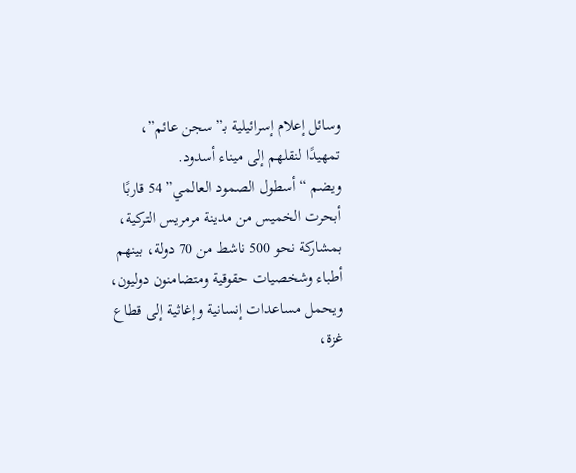وسائل إعلام إسرائيلية بـ”سجن عائم”، تمهيدًا لنقلهم إلى ميناء أسدود.
ويضم “أسطول الصمود العالمي” 54 قاربًا أبحرت الخميس من مدينة مرمريس التركية، بمشاركة نحو 500 ناشط من 70 دولة، بينهم أطباء وشخصيات حقوقية ومتضامنون دوليون، ويحمل مساعدات إنسانية وإغاثية إلى قطاع غزة،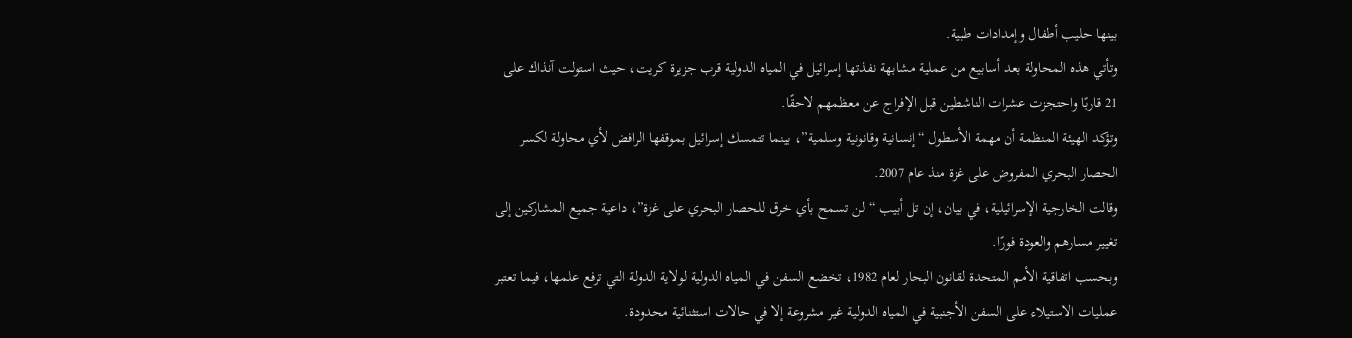بينها حليب أطفال وإمدادات طبية.
وتأتي هذه المحاولة بعد أسابيع من عملية مشابهة نفذتها إسرائيل في المياه الدولية قرب جزيرة كريت، حيث استولت آنذاك على 21 قاربًا واحتجزت عشرات الناشطين قبل الإفراج عن معظمهم لاحقًا.
وتؤكد الهيئة المنظمة أن مهمة الأسطول “إنسانية وقانونية وسلمية”، بينما تتمسك إسرائيل بموقفها الرافض لأي محاولة لكسر الحصار البحري المفروض على غزة منذ عام 2007.
وقالت الخارجية الإسرائيلية، في بيان، إن تل أبيب “لن تسمح بأي خرق للحصار البحري على غزة”، داعية جميع المشاركين إلى تغيير مسارهم والعودة فورًا.
وبحسب اتفاقية الأمم المتحدة لقانون البحار لعام 1982، تخضع السفن في المياه الدولية لولاية الدولة التي ترفع علمها، فيما تعتبر عمليات الاستيلاء على السفن الأجنبية في المياه الدولية غير مشروعة إلا في حالات استثنائية محدودة.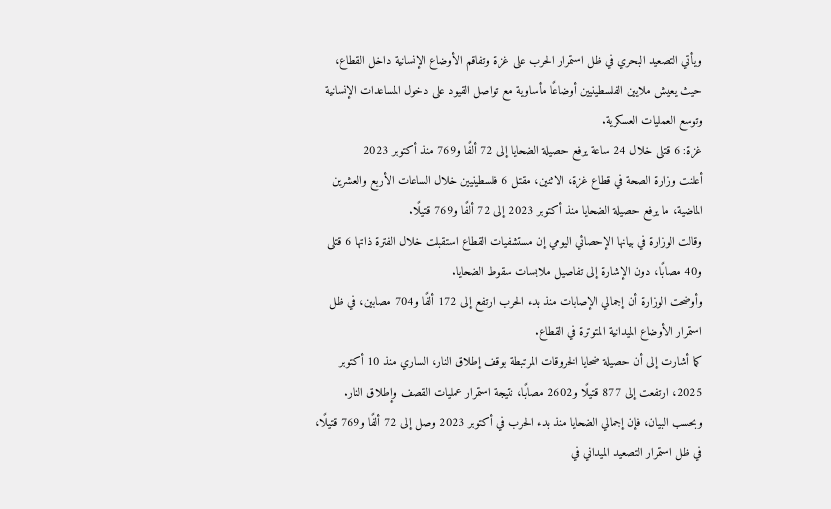ويأتي التصعيد البحري في ظل استمرار الحرب على غزة وتفاقم الأوضاع الإنسانية داخل القطاع، حيث يعيش ملايين الفلسطينيين أوضاعًا مأساوية مع تواصل القيود على دخول المساعدات الإنسانية وتوسع العمليات العسكرية.
غزة: 6 قتلى خلال 24 ساعة يرفع حصيلة الضحايا إلى 72 ألفًا و769 منذ أكتوبر 2023
أعلنت وزارة الصحة في قطاع غزة، الاثنين، مقتل 6 فلسطينيين خلال الساعات الأربع والعشرين الماضية، ما يرفع حصيلة الضحايا منذ أكتوبر 2023 إلى 72 ألفًا و769 قتيلًا.
وقالت الوزارة في بيانها الإحصائي اليومي إن مستشفيات القطاع استقبلت خلال الفترة ذاتها 6 قتلى و40 مصابًا، دون الإشارة إلى تفاصيل ملابسات سقوط الضحايا.
وأوضحت الوزارة أن إجمالي الإصابات منذ بدء الحرب ارتفع إلى 172 ألفًا و704 مصابين، في ظل استمرار الأوضاع الميدانية المتوترة في القطاع.
كما أشارت إلى أن حصيلة ضحايا الخروقات المرتبطة بوقف إطلاق النار، الساري منذ 10 أكتوبر 2025، ارتفعت إلى 877 قتيلًا و2602 مصابًا، نتيجة استمرار عمليات القصف وإطلاق النار.
وبحسب البيان، فإن إجمالي الضحايا منذ بدء الحرب في أكتوبر 2023 وصل إلى 72 ألفًا و769 قتيلًا، في ظل استمرار التصعيد الميداني في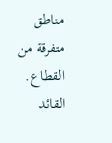مناطق متفرقة من القطاع.
القائد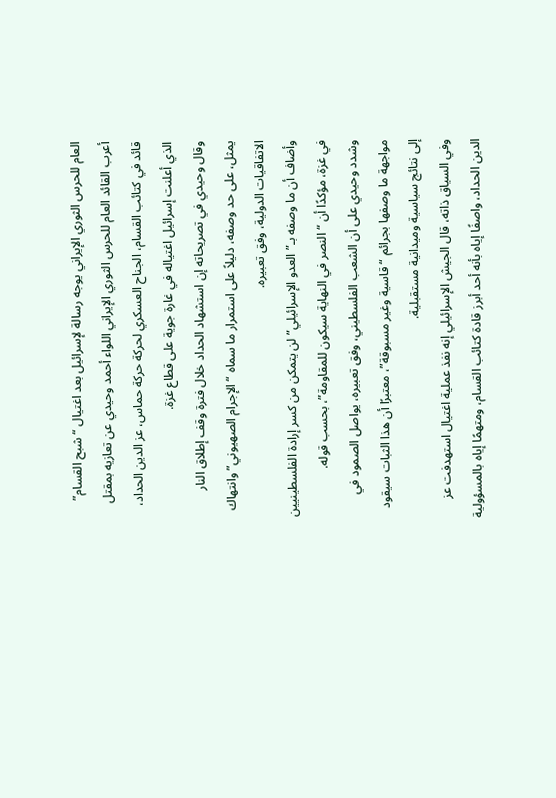العام للحرس الثوري الإيراني يوجه رسالة لإسرائيل بعد اغتيال “شبح القسام”
أعرب القائد العام للحرس الثوري الإيراني اللواء أحمد وحيدي عن تعازيه بمقتل قائد في كتائب القسام، الجناح العسكري لحركة حركة حماس، عز الدين الحداد، الذي أعلنت إسرائيل اغتياله في غارة جوية على قطاع غزة.
وقال وحيدي في تصريحاته إن استشهاد الحداد خلال فترة وقف إطلاق النار يمثل، على حد وصفه، دليلاً على استمرار ما سماه “الإجرام الصهيوني” وانتهاك الاتفاقيات الدولية، وفق تعبيره.
وأضاف أن ما وصفه بـ”العدو الإسرائيلي” لن يتمكن من كسر إرادة الفلسطينيين في غزة، مؤكدًا أن “النصر في النهاية سيكون للمقاومة”، بحسب قوله.
وشدد وحيدي على أن الشعب الفلسطيني، وفق تعبيره، يواصل الصمود في مواجهة ما وصفها بجرائم “قاسية وغير مسبوقة”، معتبرًا أن هذا الثبات سيقود إلى نتائج سياسية وميدانية مستقبلية.
وفي السياق ذاته، قال الجيش الإسرائيلي إنه نفذ عملية اغتيال استهدفت عز الدين الحداد، واصفًا إياه بأنه أحد أبرز قادة كتائب القسام، ومتهمًا إياه بالمسؤولية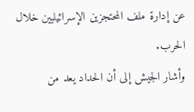عن إدارة ملف المحتجزين الإسرائيليين خلال الحرب.
وأشار الجيش إلى أن الحداد يعد من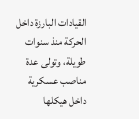القيادات البارزة داخل الحركة منذ سنوات طويلة، وتولى عدة مناصب عسكرية داخل هيكلها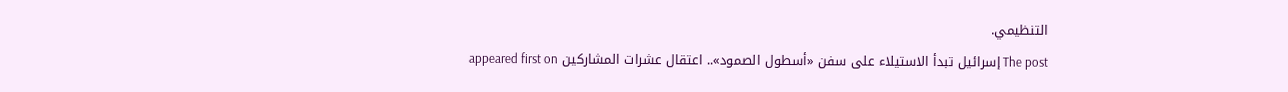التنظيمي.
The post إسرائيل تبدأ الاستيلاء على سفن «أسطول الصمود».. اعتقال عشرات المشاركين appeared first on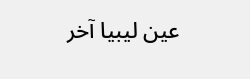عين ليبيا آخر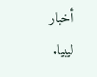أخبار ليبيا.